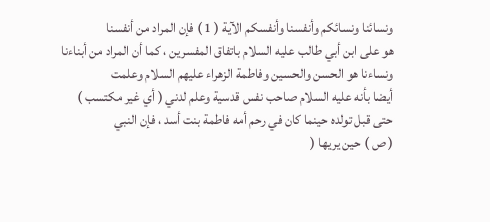ونسائنا ونسائكم وأنفسنا وأنفسكم الآية ( 1 ) فإن المراد من أنفسنا
هو على ابن أبي طالب عليه السلام باتفاق المفسرين ، كما أن المراد من أبناءنا
ونساءنا هو الحسن والحسين وفاطمة الزهراء عليهم السلام وعلمت
أيضا بأنه عليه السلام صاحب نفس قدسية وعلم لدني ( أي غير مكتسب )
حتى قبل تولده حينما كان في رحم أمه فاطمة بنت أسد ، فإن النبي
( ص ) حين يريها (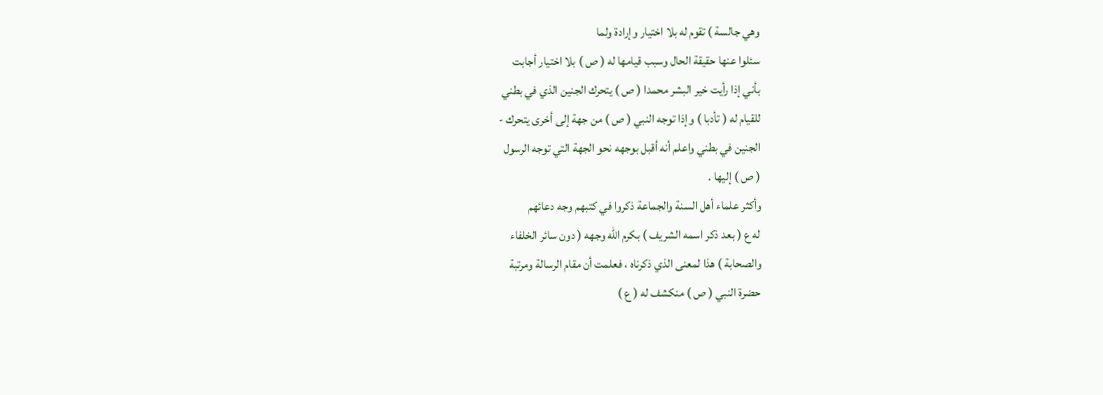وهي جالسة ) تقوم له بلا اختيار وإرادة ولما
سئلوا عنها حقيقة الحال وسبب قيامها له ( ص ) بلا اختيار أجابت
بأني إذا رأيت خير البشر محمدا ( ص ) يتحرك الجنين الذي في بطني
للقيام له ( تأدبا ) وإذا توجه النبي ( ص ) من جهة إلى أخرى يتحرك -
الجنين في بطني واعلم أنه أقبل بوجهه نحو الجهة التي توجه الرسول
( ص ) إليها .
وأكثر علماء أهل السنة والجماعة ذكروا في كتبهم وجه دعائهم
له ع ( بعد ذكر اسمه الشريف ) بكرم الله وجهه ( دون سائر الخلفاء
والصحابة ) هذا لمعنى الذي ذكرناه ، فعلمت أن مقام الرسالة ومرتبة
حضرة النبي ( ص ) منكشف له ( ع )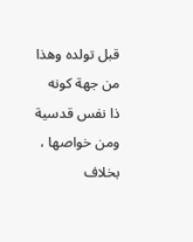قبل تولده وهذا من جهة كونه
ذا نفس قدسية ومن خواصها ، بخلاف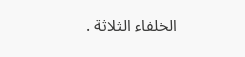الخلفاء الثلاثة .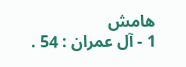هامش
1 - آل عمران : 54 .